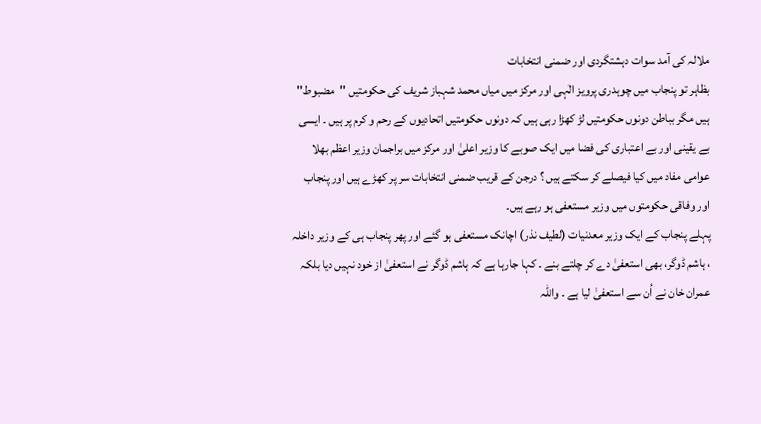ملالہ کی آمد سوات دہشتگردی اور ضمنی انتخابات
بظاہر تو پنجاب میں چوہدری پرویز الٰہی اور مرکز میں میاں محمد شہباز شریف کی حکومتیں ''مضبوط'' ہیں مگر بباطن دونوں حکومتیں لڑ کھڑا رہی ہیں کہ دونوں حکومتیں اتحادیوں کے رحم و کرم پر ہیں ۔ ایسی بے یقینی اور بے اعتباری کی فضا میں ایک صوبے کا وزیر اعلیٰ اور مرکز میں براجمان وزیر اعظم بھلا عوامی مفاد میں کیا فیصلے کر سکتے ہیں ؟ درجن کے قریب ضمنی انتخابات سر پر کھڑے ہیں اور پنجاب اور وفاقی حکومتوں میں وزیر مستعفی ہو رہے ہیں۔
پہلے پنجاب کے ایک وزیر معدنیات (لطیف نذر) اچانک مستعفی ہو گئے اور پھر پنجاب ہی کے وزیر داخلہ ، ہاشم ڈوگر، بھی استعفیٰ دے کر چلتے بنے ۔ کہا جارہا ہے کہ ہاشم ڈوگر نے استعفیٰ از خود نہیں دیا بلکہ عمران خان نے اُن سے استعفیٰ لیا ہے ۔ واللہ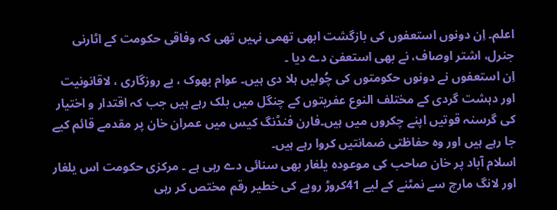اعلم۔ اِن دونوں استعفوں کی بازگشت ابھی تھمی نہیں تھی کہ وفاقی حکومت کے اٹارنی جنرل، اشتر اوصاف، نے بھی استعفیٰ دے دیا ۔
اِن استعفوں نے دونوں حکومتوں کی چُولیں ہلا دی ہیں۔ عوام بھوک ، بے روزگاری ، لاقانونیت اور دہشت گردی کے مختلف النوع عفریتوں کے چنگل میں بلک رہے ہیں جب کہ اقتدار و اختیار کی گرسنہ قوتیں اپنے چکروں میں ہیں۔فارن فنڈنگ کیس میں عمران خان پر مقدمے قائم کیے جا رہے ہیں اور وہ حفاظتی ضمانتیں کروا رہے ہیں۔
اسلام آباد پر خان صاحب کی موعودہ یلغار بھی سنائی دے رہی ہے ۔ مرکزی حکومت اس یلغار اور لانگ مارچ سے نمٹنے کے لیے 41کروڑ روپے کی خطیر رقم مختص کر رہی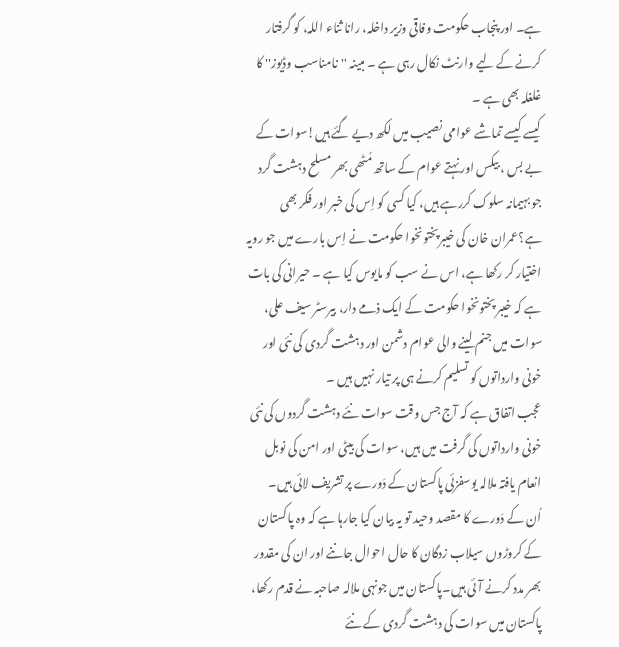ہے۔ اور پنجاب حکومت وفاقی وزیر داخلہ، رانا ثناء اللہ، کو گرفتار کرنے کے لیے وارنٹ نکال رہی ہے ۔ مبینہ ''نامناسب وڈیوز'' کا غلغلہ بھی ہے ۔
کیسے کیسے تماشے عوامی نصیب میں لکھ دیے گئے ہیں!سوات کے بے بس ، بیکس اور نہتے عوام کے ساتھ مُٹھی بھر مسلح دہشت گرد جو بہیمانہ سلوک کررہے ہیں، کیا کسی کو اِس کی خبر اور فکر بھی ہے؟عمران خان کی خیبرپختونخوا حکومت نے اِس بارے میں جو رویہ اختیار کر رکھا ہے، اس نے سب کو مایوس کیا ہے ۔ حیرانی کی بات ہے کہ خیبر پختونخوا حکومت کے ایک ذمے دار، بیرسٹر سیف علی، سوات میں جنم لینے والی عوام دشمن اور دہشت گردی کی نئی اور خونی وارداتوں کو تسلیم کرنے ہی پر تیار نہیں ہیں ۔
عجب اتفاق ہے کہ آج جس وقت سوات نئے دہشت گردوں کی نئی خونی وارداتوں کی گرفت میں ہیں، سوات کی بیٹی اور امن کی نوبل انعام یافتہ ملالہ یوسفزئی پاکستان کے دَورے پر تشریف لائی ہیں۔
اُن کے دَورے کا مقصد وحید تو یہ بیان کیا جارہا ہے کہ وہ پاکستان کے کروڑوں سیلاب زدگان کا حال احوال جاننے اور ان کی مقدور بھر مدد کرنے آئی ہیں۔پاکستان میں جونہی ملالہ صاحبہ نے قدم رکھا، پاکستان میں سوات کی دہشت گردی کے نئے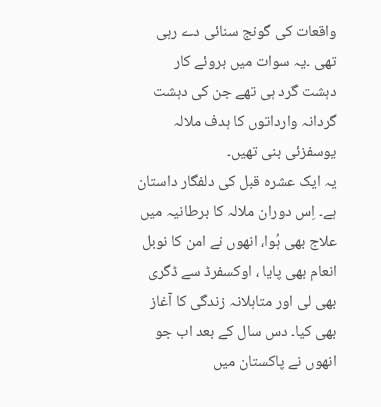واقعات کی گونج سنائی دے رہی تھی ۔یہ سوات میں بروئے کار دہشت گرد ہی تھے جن کی دہشت گردانہ وارداتوں کا ہدف ملالہ یوسفزئی بنی تھیں۔
یہ ایک عشرہ قبل کی دلفگار داستان ہے۔ اِس دوران ملالہ کا برطانیہ میں علاج بھی ہُوا، انھوں نے امن کا نوبل انعام بھی پایا ، اوکسفرڈ سے ڈگری بھی لی اور متاہلانہ زندگی کا آغاز بھی کیا۔ دس سال کے بعد اب جو انھوں نے پاکستان میں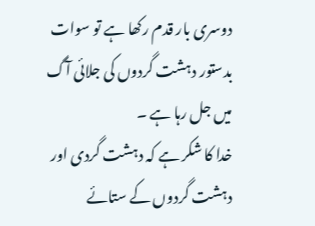دوسری بار قدم رکھا ہے تو سوات بدستور دہشت گردوں کی جلائی آگ میں جل رہا ہے ۔
خدا کا شکر ہے کہ دہشت گردی اور دہشت گردوں کے ستائے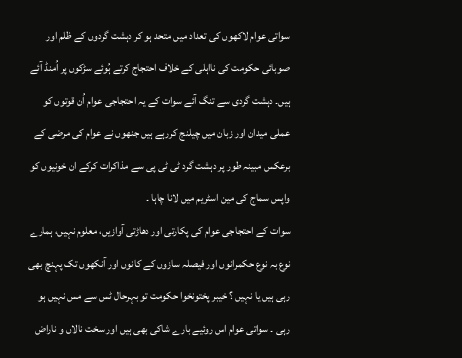سواتی عوام لاکھوں کی تعداد میں متحد ہو کر دہشت گردوں کے ظلم اور صوبائی حکومت کی نااہلی کے خلاف احتجاج کرتے ہُوئے سڑکوں پر اُمنڈ آئے ہیں۔ دہشت گردی سے تنگ آئے سوات کے یہ احتجاجی عوام اُن قوتوں کو عملی میدان اور زبان میں چیلنج کررہے ہیں جنھوں نے عوام کی مرضی کے برعکس مبینہ طور پر دہشت گرد ٹی ٹی پی سے مذاکرات کرکے ان خونیوں کو واپس سماج کی مین اسٹریم میں لانا چاہا ۔
سوات کے احتجاجی عوام کی پکارتی اور دھاڑتی آوازیں، معلوم نہیں، ہمارے نوع بہ نوع حکمرانوں اور فیصلہ سازوں کے کانوں اور آنکھوں تک پہنچ بھی رہی ہیں یا نہیں ؟ خیبر پختونخوا حکومت تو بہرحال ٹس سے مس نہیں ہو رہی ۔ سواتی عوام اس روئیے بارے شاکی بھی ہیں اور سخت نالاں و ناراض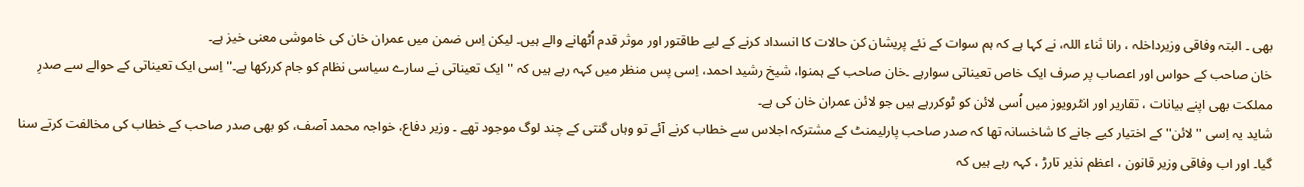بھی ۔ البتہ وفاقی وزیرداخلہ ، رانا ثناء اللہ، نے کہا ہے کہ ہم سوات کے نئے پریشان کن حالات کا انسداد کرنے کے لیے طاقتور اور موثر قدم اُٹھانے والے ہیں۔ لیکن اِس ضمن میں عمران خان کی خاموشی معنی خیز ہے۔
خان صاحب کے حواس اور اعصاب پر صرف ایک خاص تعیناتی سوارہے ۔خان صاحب کے ہمنوا، شیخ رشید احمد، اِسی پس منظر میں کہہ رہے ہیں کہ ''ایک تعیناتی نے سارے سیاسی نظام کو جام کررکھا ہے۔'' اِسی ایک تعیناتی کے حوالے سے صدرِ مملکت بھی اپنے بیانات ، تقاریر اور انٹرویوز میں اُسی لائن کو ٹوکررہے ہیں جو لائن عمران خان کی ہے۔
شاید یہ اِسی ''لائن'' کے اختیار کیے جانے کا شاخسانہ تھا کہ صدر صاحب پارلیمنٹ کے مشترکہ اجلاس سے خطاب کرنے آئے تو وہاں گنتی کے چند لوگ موجود تھے ۔ وزیر دفاع، خواجہ محمد آصف، کو بھی صدر صاحب کے خطاب کی مخالفت کرتے سنا گیا۔ اور اب وفاقی وزیر قانون ، اعظم نذیر تارڑ ، کہہ رہے ہیں کہ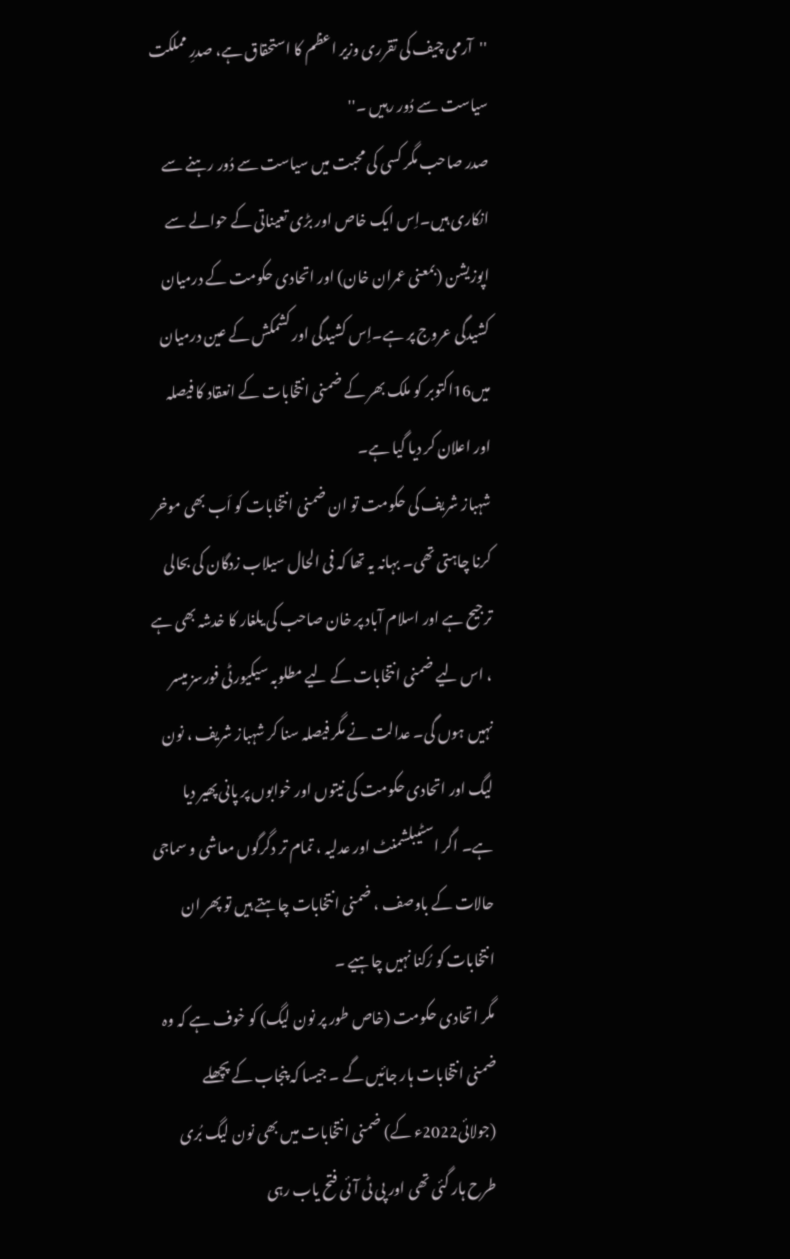''آرمی چیف کی تقرری وزیر اعظم کا استحقاق ہے، صدرِ مملکت سیاست سے دُور رہیں ۔''
صدر صاحب مگر کسی کی محبت میں سیاست سے دُور رہنے سے انکاری ہیں۔اِس ایک خاص اور بڑی تعیناتی کے حوالے سے اپوزیشن (بمعنی عمران خان) اور اتحادی حکومت کے درمیان کشیدگی عروج پر ہے۔اِس کشیدگی اور کشمکش کے عین درمیان میں16اکتوبر کو ملک بھر کے ضمنی انتخابات کے انعقاد کا فیصلہ اور اعلان کر دیا گیا ہے۔
شہباز شریف کی حکومت تو ان ضمنی انتخابات کو اَب بھی موخر کرنا چاہتی تھی۔ بہانہ یہ تھا کہ فی الحال سیلاب زدگان کی بحالی ترجیح ہے اور اسلام آباد پر خان صاحب کی یلغار کا خدشہ بھی ہے ، اس لیے ضمنی انتخابات کے لیے مطلوبہ سیکیورٹی فورسز میسر نہیں ہوں گی۔ عدالت نے مگر فیصلہ سنا کر شہباز شریف ، نون لیگ اور اتحادی حکومت کی نیتوں اور خوابوں پر پانی پھیر دیا ہے۔ اگر اسٹیبلشمنٹ اور عدلیہ ، تمام تر دگرگوں معاشی و سماجی حالات کے باوصف ، ضمنی انتخابات چاہتے ہیں تو پھر ان انتخابات کو رُکنا نہیں چاہیے ۔
مگر اتحادی حکومت (خاص طور پر نون لیگ) کو خوف ہے کہ وہ ضمنی انتخابات ہار جائیں گے ۔ جیسا کہ پنجاب کے پچھلے (جولائی2022ء کے) ضمنی انتخابات میں بھی نون لیگ بُری طرح ہار گئی تھی اور پی ٹی آئی فتح یاب رہی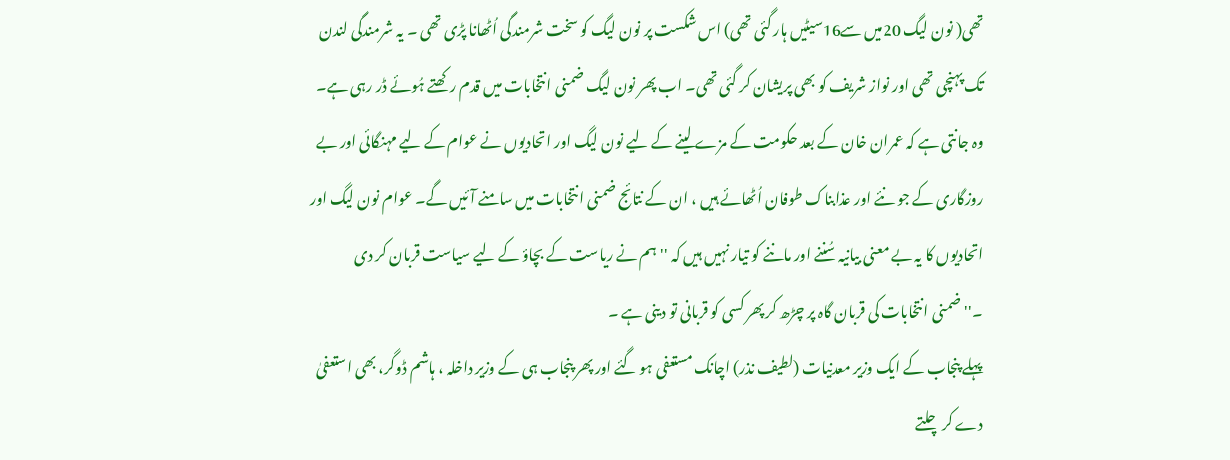تھی( نون لیگ 20میں سے16سیٹیں ہار گئی تھی) اس شکست پر نون لیگ کو سخت شرمندگی اُٹھانا پڑی تھی ۔ یہ شرمندگی لندن تک پہنچی تھی اور نواز شریف کو بھی پریشان کر گئی تھی۔ اب پھر نون لیگ ضمنی انتخابات میں قدم رکھتے ہُوئے ڈر رہی ہے۔
وہ جانتی ہے کہ عمران خان کے بعد حکومت کے مزے لینے کے لیے نون لیگ اور اتحادیوں نے عوام کے لیے مہنگائی اور بے روزگاری کے جو نئے اور عذابناک طوفان اُٹھائے ہیں ، ان کے نتائج ضمنی انتخابات میں سامنے آئیں گے۔ عوام نون لیگ اور اتحادیوں کا یہ بے معنی بیانیہ سُننے اور ماننے کو تیار نہیں ہیں کہ ''ہم نے ریاست کے بچاؤ کے لیے سیاست قربان کر دی ۔''ضمنی انتخابات کی قربان گاہ پر چڑھ کر پھر کسی کو قربانی تو دینی ہے ۔
پہلے پنجاب کے ایک وزیر معدنیات (لطیف نذر) اچانک مستعفی ہو گئے اور پھر پنجاب ہی کے وزیر داخلہ ، ہاشم ڈوگر، بھی استعفیٰ دے کر چلتے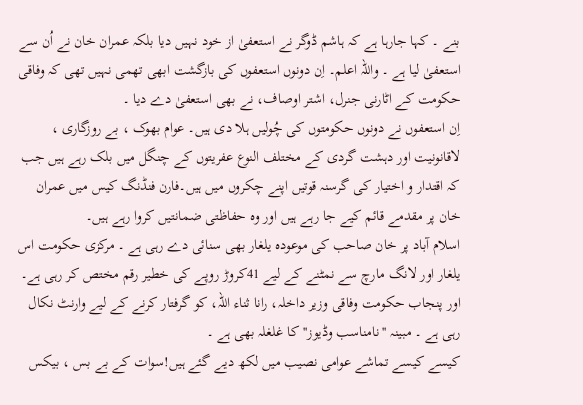بنے ۔ کہا جارہا ہے کہ ہاشم ڈوگر نے استعفیٰ از خود نہیں دیا بلکہ عمران خان نے اُن سے استعفیٰ لیا ہے ۔ واللہ اعلم۔ اِن دونوں استعفوں کی بازگشت ابھی تھمی نہیں تھی کہ وفاقی حکومت کے اٹارنی جنرل، اشتر اوصاف، نے بھی استعفیٰ دے دیا ۔
اِن استعفوں نے دونوں حکومتوں کی چُولیں ہلا دی ہیں۔ عوام بھوک ، بے روزگاری ، لاقانونیت اور دہشت گردی کے مختلف النوع عفریتوں کے چنگل میں بلک رہے ہیں جب کہ اقتدار و اختیار کی گرسنہ قوتیں اپنے چکروں میں ہیں۔فارن فنڈنگ کیس میں عمران خان پر مقدمے قائم کیے جا رہے ہیں اور وہ حفاظتی ضمانتیں کروا رہے ہیں۔
اسلام آباد پر خان صاحب کی موعودہ یلغار بھی سنائی دے رہی ہے ۔ مرکزی حکومت اس یلغار اور لانگ مارچ سے نمٹنے کے لیے 41کروڑ روپے کی خطیر رقم مختص کر رہی ہے۔ اور پنجاب حکومت وفاقی وزیر داخلہ، رانا ثناء اللہ، کو گرفتار کرنے کے لیے وارنٹ نکال رہی ہے ۔ مبینہ ''نامناسب وڈیوز'' کا غلغلہ بھی ہے ۔
کیسے کیسے تماشے عوامی نصیب میں لکھ دیے گئے ہیں!سوات کے بے بس ، بیکس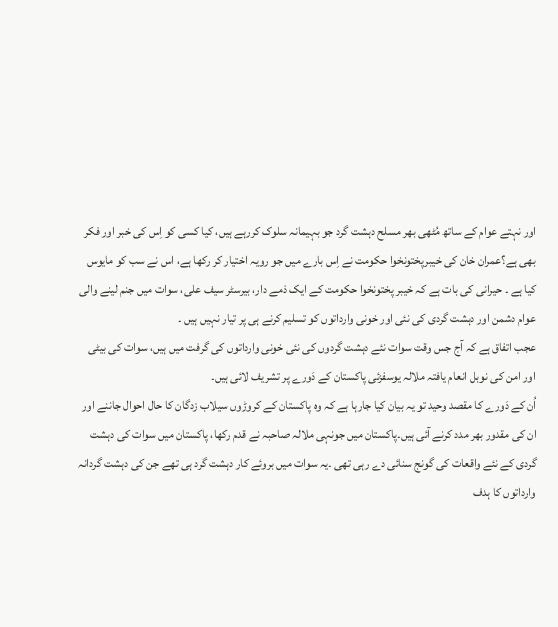اور نہتے عوام کے ساتھ مُٹھی بھر مسلح دہشت گرد جو بہیمانہ سلوک کررہے ہیں، کیا کسی کو اِس کی خبر اور فکر بھی ہے؟عمران خان کی خیبرپختونخوا حکومت نے اِس بارے میں جو رویہ اختیار کر رکھا ہے، اس نے سب کو مایوس کیا ہے ۔ حیرانی کی بات ہے کہ خیبر پختونخوا حکومت کے ایک ذمے دار، بیرسٹر سیف علی، سوات میں جنم لینے والی عوام دشمن اور دہشت گردی کی نئی اور خونی وارداتوں کو تسلیم کرنے ہی پر تیار نہیں ہیں ۔
عجب اتفاق ہے کہ آج جس وقت سوات نئے دہشت گردوں کی نئی خونی وارداتوں کی گرفت میں ہیں، سوات کی بیٹی اور امن کی نوبل انعام یافتہ ملالہ یوسفزئی پاکستان کے دَورے پر تشریف لائی ہیں۔
اُن کے دَورے کا مقصد وحید تو یہ بیان کیا جارہا ہے کہ وہ پاکستان کے کروڑوں سیلاب زدگان کا حال احوال جاننے اور ان کی مقدور بھر مدد کرنے آئی ہیں۔پاکستان میں جونہی ملالہ صاحبہ نے قدم رکھا، پاکستان میں سوات کی دہشت گردی کے نئے واقعات کی گونج سنائی دے رہی تھی ۔یہ سوات میں بروئے کار دہشت گرد ہی تھے جن کی دہشت گردانہ وارداتوں کا ہدف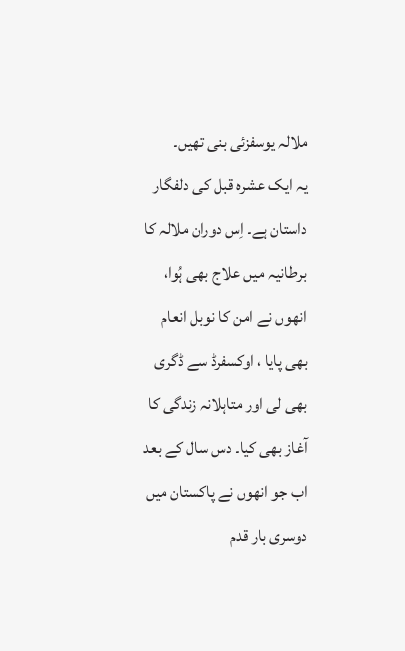ملالہ یوسفزئی بنی تھیں۔
یہ ایک عشرہ قبل کی دلفگار داستان ہے۔ اِس دوران ملالہ کا برطانیہ میں علاج بھی ہُوا، انھوں نے امن کا نوبل انعام بھی پایا ، اوکسفرڈ سے ڈگری بھی لی اور متاہلانہ زندگی کا آغاز بھی کیا۔ دس سال کے بعد اب جو انھوں نے پاکستان میں دوسری بار قدم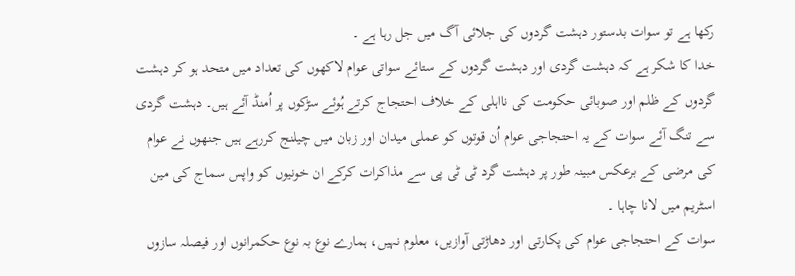رکھا ہے تو سوات بدستور دہشت گردوں کی جلائی آگ میں جل رہا ہے ۔
خدا کا شکر ہے کہ دہشت گردی اور دہشت گردوں کے ستائے سواتی عوام لاکھوں کی تعداد میں متحد ہو کر دہشت گردوں کے ظلم اور صوبائی حکومت کی نااہلی کے خلاف احتجاج کرتے ہُوئے سڑکوں پر اُمنڈ آئے ہیں۔ دہشت گردی سے تنگ آئے سوات کے یہ احتجاجی عوام اُن قوتوں کو عملی میدان اور زبان میں چیلنج کررہے ہیں جنھوں نے عوام کی مرضی کے برعکس مبینہ طور پر دہشت گرد ٹی ٹی پی سے مذاکرات کرکے ان خونیوں کو واپس سماج کی مین اسٹریم میں لانا چاہا ۔
سوات کے احتجاجی عوام کی پکارتی اور دھاڑتی آوازیں، معلوم نہیں، ہمارے نوع بہ نوع حکمرانوں اور فیصلہ سازوں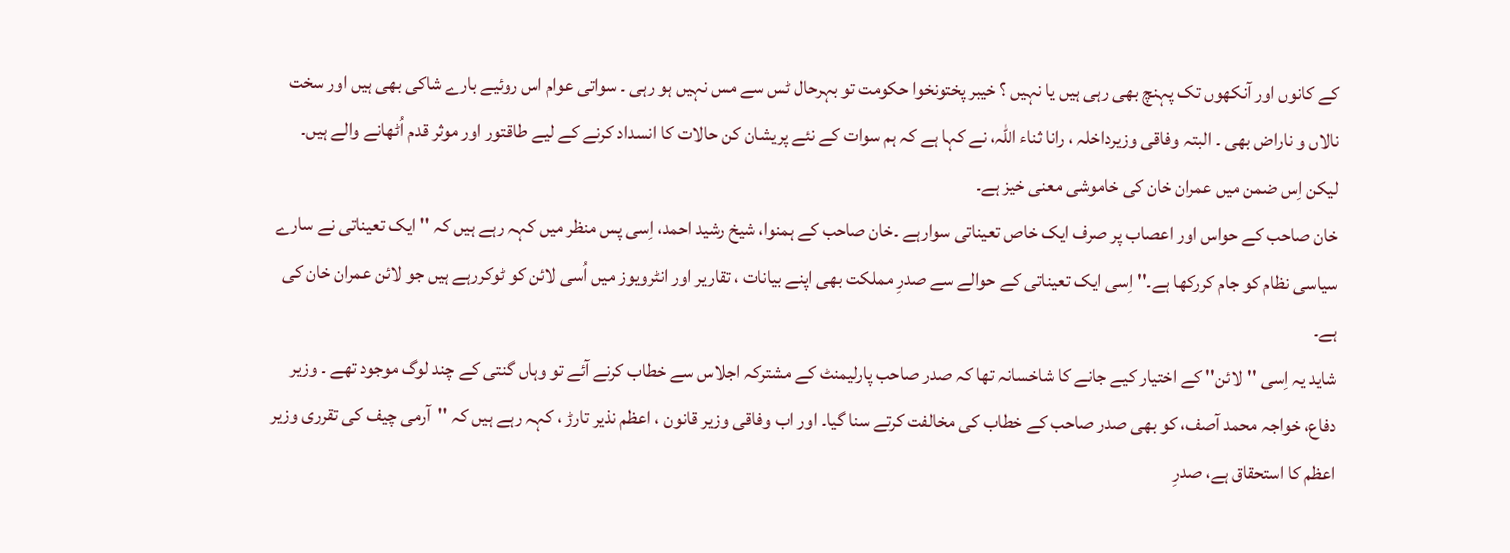کے کانوں اور آنکھوں تک پہنچ بھی رہی ہیں یا نہیں ؟ خیبر پختونخوا حکومت تو بہرحال ٹس سے مس نہیں ہو رہی ۔ سواتی عوام اس روئیے بارے شاکی بھی ہیں اور سخت نالاں و ناراض بھی ۔ البتہ وفاقی وزیرداخلہ ، رانا ثناء اللہ، نے کہا ہے کہ ہم سوات کے نئے پریشان کن حالات کا انسداد کرنے کے لیے طاقتور اور موثر قدم اُٹھانے والے ہیں۔ لیکن اِس ضمن میں عمران خان کی خاموشی معنی خیز ہے۔
خان صاحب کے حواس اور اعصاب پر صرف ایک خاص تعیناتی سوارہے ۔خان صاحب کے ہمنوا، شیخ رشید احمد، اِسی پس منظر میں کہہ رہے ہیں کہ ''ایک تعیناتی نے سارے سیاسی نظام کو جام کررکھا ہے۔'' اِسی ایک تعیناتی کے حوالے سے صدرِ مملکت بھی اپنے بیانات ، تقاریر اور انٹرویوز میں اُسی لائن کو ٹوکررہے ہیں جو لائن عمران خان کی ہے۔
شاید یہ اِسی ''لائن'' کے اختیار کیے جانے کا شاخسانہ تھا کہ صدر صاحب پارلیمنٹ کے مشترکہ اجلاس سے خطاب کرنے آئے تو وہاں گنتی کے چند لوگ موجود تھے ۔ وزیر دفاع، خواجہ محمد آصف، کو بھی صدر صاحب کے خطاب کی مخالفت کرتے سنا گیا۔ اور اب وفاقی وزیر قانون ، اعظم نذیر تارڑ ، کہہ رہے ہیں کہ ''آرمی چیف کی تقرری وزیر اعظم کا استحقاق ہے، صدرِ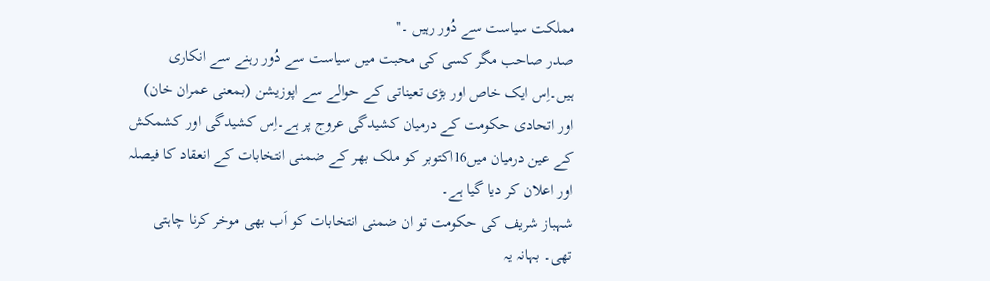مملکت سیاست سے دُور رہیں ۔''
صدر صاحب مگر کسی کی محبت میں سیاست سے دُور رہنے سے انکاری ہیں۔اِس ایک خاص اور بڑی تعیناتی کے حوالے سے اپوزیشن (بمعنی عمران خان) اور اتحادی حکومت کے درمیان کشیدگی عروج پر ہے۔اِس کشیدگی اور کشمکش کے عین درمیان میں16اکتوبر کو ملک بھر کے ضمنی انتخابات کے انعقاد کا فیصلہ اور اعلان کر دیا گیا ہے۔
شہباز شریف کی حکومت تو ان ضمنی انتخابات کو اَب بھی موخر کرنا چاہتی تھی۔ بہانہ یہ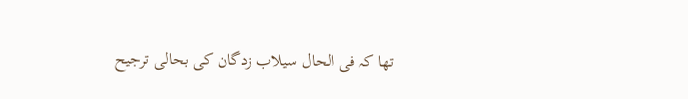تھا کہ فی الحال سیلاب زدگان کی بحالی ترجیح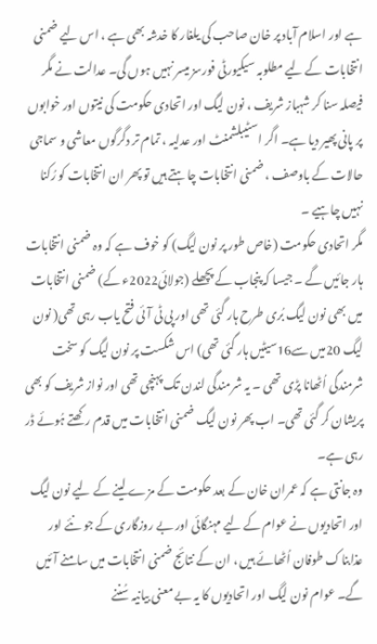ہے اور اسلام آباد پر خان صاحب کی یلغار کا خدشہ بھی ہے ، اس لیے ضمنی انتخابات کے لیے مطلوبہ سیکیورٹی فورسز میسر نہیں ہوں گی۔ عدالت نے مگر فیصلہ سنا کر شہباز شریف ، نون لیگ اور اتحادی حکومت کی نیتوں اور خوابوں پر پانی پھیر دیا ہے۔ اگر اسٹیبلشمنٹ اور عدلیہ ، تمام تر دگرگوں معاشی و سماجی حالات کے باوصف ، ضمنی انتخابات چاہتے ہیں تو پھر ان انتخابات کو رُکنا نہیں چاہیے ۔
مگر اتحادی حکومت (خاص طور پر نون لیگ) کو خوف ہے کہ وہ ضمنی انتخابات ہار جائیں گے ۔ جیسا کہ پنجاب کے پچھلے (جولائی2022ء کے) ضمنی انتخابات میں بھی نون لیگ بُری طرح ہار گئی تھی اور پی ٹی آئی فتح یاب رہی تھی( نون لیگ 20میں سے16سیٹیں ہار گئی تھی) اس شکست پر نون لیگ کو سخت شرمندگی اُٹھانا پڑی تھی ۔ یہ شرمندگی لندن تک پہنچی تھی اور نواز شریف کو بھی پریشان کر گئی تھی۔ اب پھر نون لیگ ضمنی انتخابات میں قدم رکھتے ہُوئے ڈر رہی ہے۔
وہ جانتی ہے کہ عمران خان کے بعد حکومت کے مزے لینے کے لیے نون لیگ اور اتحادیوں نے عوام کے لیے مہنگائی اور بے روزگاری کے جو نئے اور عذابناک طوفان اُٹھائے ہیں ، ان کے نتائج ضمنی انتخابات میں سامنے آئیں گے۔ عوام نون لیگ اور اتحادیوں کا یہ بے معنی بیانیہ سُننے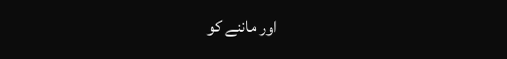اور ماننے کو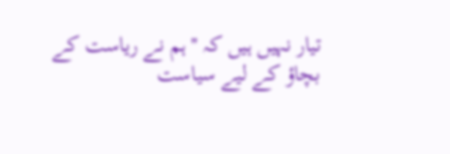تیار نہیں ہیں کہ ''ہم نے ریاست کے بچاؤ کے لیے سیاست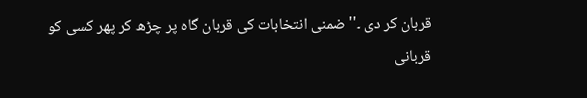قربان کر دی ۔''ضمنی انتخابات کی قربان گاہ پر چڑھ کر پھر کسی کو قربانی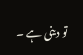تو دینی ہے ۔